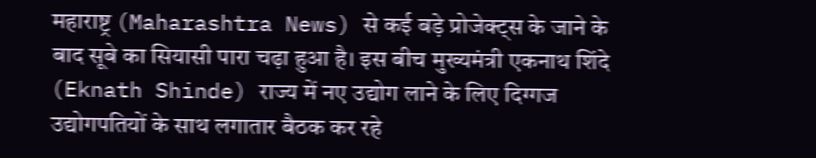महाराष्ट्र (Maharashtra News) से कई बड़े प्रोजेक्ट्स के जाने के बाद सूबे का सियासी पारा चढ़ा हुआ है। इस बीच मुख्यमंत्री एकनाथ शिंदे (Eknath Shinde) राज्य में नए उद्योग लाने के लिए दिग्गज उद्योगपतियों के साथ लगातार बैठक कर रहे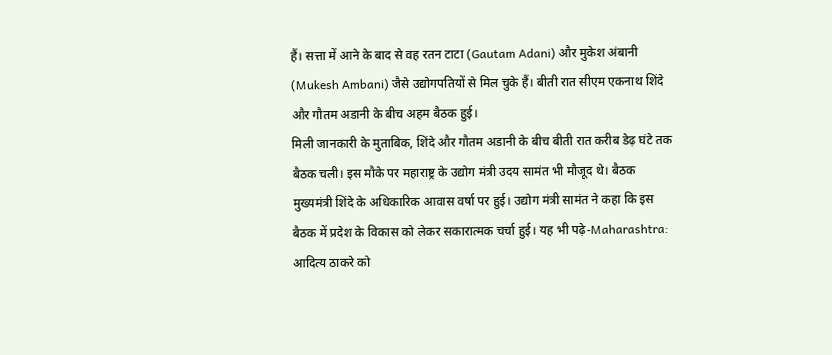हैं। सत्ता में आने के बाद से वह रतन टाटा (Gautam Adani) और मुकेश अंबानी (Mukesh Ambani) जैसे उद्योगपतियों से मिल चुके हैं। बीती रात सीएम एकनाथ शिंदे और गौतम अडानी के बीच अहम बैठक हुई।
मिली जानकारी के मुताबिक, शिंदे और गौतम अडानी के बीच बीती रात करीब डेढ़ घंटे तक बैठक चली। इस मौके पर महाराष्ट्र के उद्योग मंत्री उदय सामंत भी मौजूद थे। बैठक मुख्यमंत्री शिंदे के अधिकारिक आवास वर्षा पर हुई। उद्योग मंत्री सामंत ने कहा कि इस बैठक में प्रदेश के विकास को लेकर सकारात्मक चर्चा हुई। यह भी पढ़े-Maharashtra: आदित्य ठाकरे को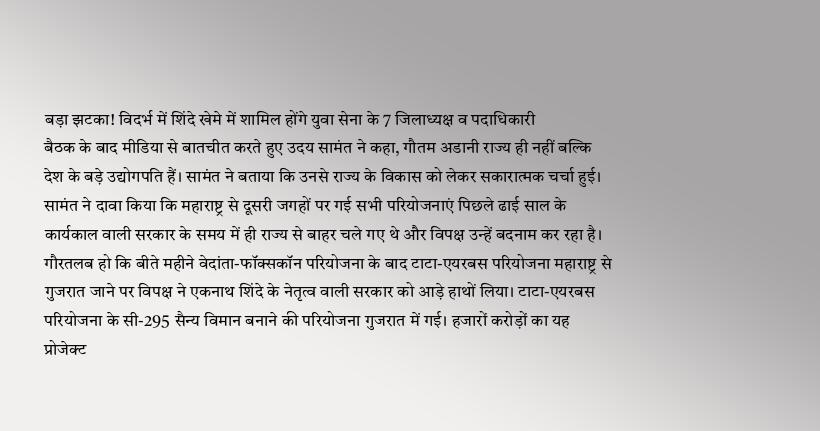बड़ा झटका! विदर्भ में शिंदे खेमे में शामिल होंगे युवा सेना के 7 जिलाध्यक्ष व पदाधिकारी
बैठक के बाद मीडिया से बातचीत करते हुए उदय सामंत ने कहा, गौतम अडानी राज्य ही नहीं बल्कि देश के बड़े उद्योगपति हैं। सामंत ने बताया कि उनसे राज्य के विकास को लेकर सकारात्मक चर्चा हुई। सामंत ने दावा किया कि महाराष्ट्र से दूसरी जगहों पर गई सभी परियोजनाएं पिछले ढाई साल के कार्यकाल वाली सरकार के समय में ही राज्य से बाहर चले गए थे और विपक्ष उन्हें बदनाम कर रहा है।
गौरतलब हो कि बीते महीने वेदांता-फॉक्सकॉन परियोजना के बाद टाटा-एयरबस परियोजना महाराष्ट्र से गुजरात जाने पर विपक्ष ने एकनाथ शिंदे के नेतृत्व वाली सरकार को आड़े हाथों लिया। टाटा-एयरबस परियोजना के सी-295 सैन्य विमान बनाने की परियोजना गुजरात में गई। हजारों करोड़ों का यह प्रोजेक्ट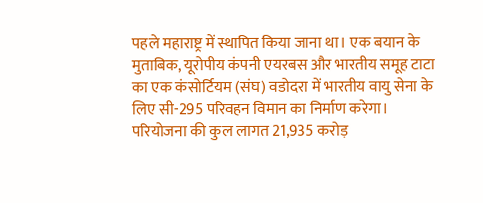पहले महाराष्ट्र में स्थापित किया जाना था। एक बयान के मुताबिक, यूरोपीय कंपनी एयरबस और भारतीय समूह टाटा का एक कंसोर्टियम (संघ) वडोदरा में भारतीय वायु सेना के लिए सी-295 परिवहन विमान का निर्माण करेगा। परियोजना की कुल लागत 21,935 करोड़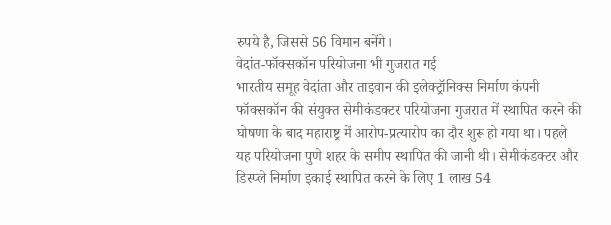रुपये है, जिससे 56 विमान बनेंगे।
वेदांत-फॉक्सकॉन परियोजना भी गुजरात गई
भारतीय समूह वेदांता और ताइवान की इलेक्ट्रॉनिक्स निर्माण कंपनी फॉक्सकॉन की संयुक्त सेमीकंडक्टर परियोजना गुजरात में स्थापित करने की घोषणा के बाद महाराष्ट्र में आरोप-प्रत्यारोप का दौर शुरू हो गया था। पहले यह परियोजना पुणे शहर के समीप स्थापित की जानी थी। सेमीकंडक्टर और डिस्प्ले निर्माण इकाई स्थापित करने के लिए 1 लाख 54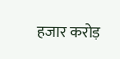हजार करोड़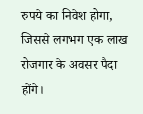रुपये का निवेश होगा, जिससे लगभग एक लाख रोजगार के अवसर पैदा होंगे।